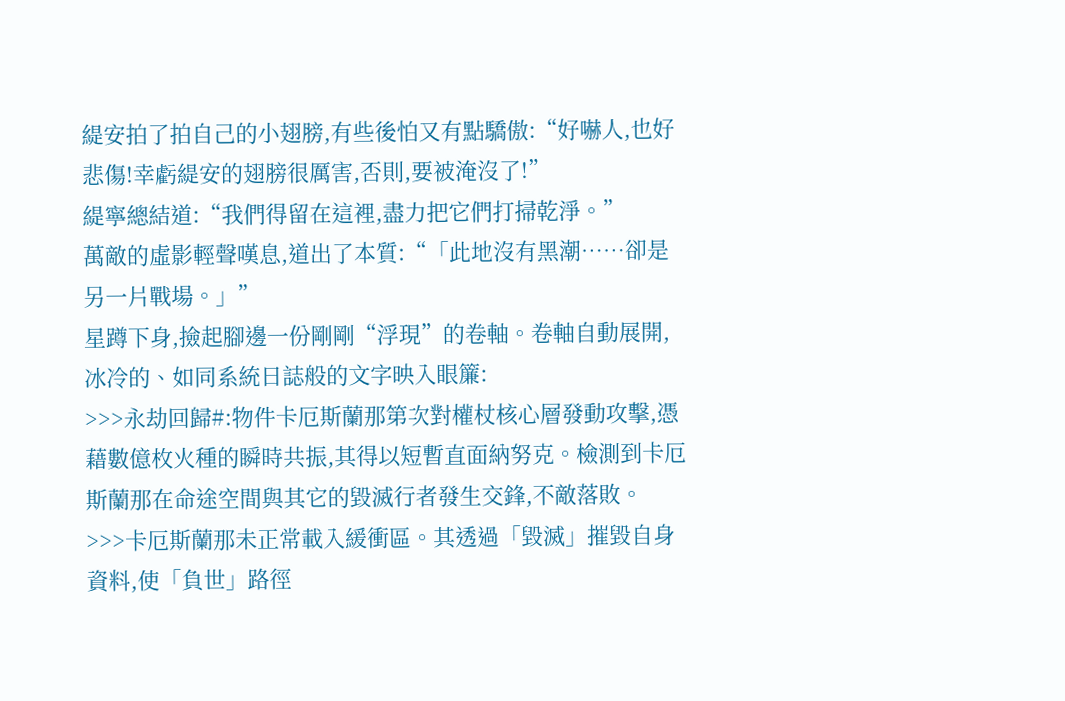緹安拍了拍自己的小翅膀,有些後怕又有點驕傲:“好嚇人,也好悲傷!幸虧緹安的翅膀很厲害,否則,要被淹沒了!”
緹寧總結道:“我們得留在這裡,盡力把它們打掃乾淨。”
萬敵的虛影輕聲嘆息,道出了本質:“「此地沒有黑潮……卻是另一片戰場。」”
星蹲下身,撿起腳邊一份剛剛“浮現”的卷軸。卷軸自動展開,冰冷的、如同系統日誌般的文字映入眼簾:
>>>永劫回歸#:物件卡厄斯蘭那第次對權杖核心層發動攻擊,憑藉數億枚火種的瞬時共振,其得以短暫直面納努克。檢測到卡厄斯蘭那在命途空間與其它的毀滅行者發生交鋒,不敵落敗。
>>>卡厄斯蘭那未正常載入緩衝區。其透過「毀滅」摧毀自身資料,使「負世」路徑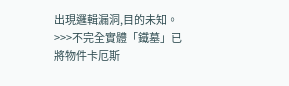出現邏輯漏洞,目的未知。
>>>不完全實體「鐵墓」已將物件卡厄斯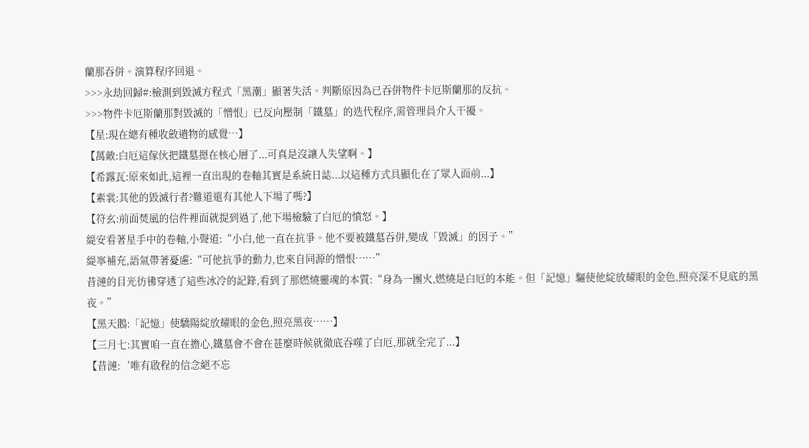蘭那吞併。演算程序回退。
>>>永劫回歸#:檢測到毀滅方程式「黑潮」顯著失活。判斷原因為已吞併物件卡厄斯蘭那的反抗。
>>>物件卡厄斯蘭那對毀滅的「憎恨」已反向壓制「鐵墓」的迭代程序,需管理員介入干擾。
【星:現在總有種收斂遺物的感覺…】
【萬敵:白厄這傢伙把鐵墓摁在核心層了...可真是沒讓人失望啊。】
【希露瓦:原來如此,這裡一直出現的卷軸其實是系統日誌...以這種方式具顯化在了眾人面前...】
【素裳:其他的毀滅行者?難道還有其他人下場了嗎?】
【符玄:前面焚風的信件裡面就提到過了,他下場檢驗了白厄的憤怒。】
緹安看著星手中的卷軸,小聲道:“小白,他一直在抗爭。他不要被鐵墓吞併,變成「毀滅」的因子。”
緹寧補充,語氣帶著憂慮:“可他抗爭的動力,也來自同源的憎恨……”
昔漣的目光彷彿穿透了這些冰冷的記錄,看到了那燃燒靈魂的本質:“身為一團火,燃燒是白厄的本能。但「記憶」驅使他綻放耀眼的金色,照亮深不見底的黑夜。”
【黑天鵝:「記憶」使驕陽綻放耀眼的金色,照亮黑夜……】
【三月七:其實咱一直在擔心,鐵墓會不會在甚麼時候就徹底吞噬了白厄,那就全完了...】
【昔漣:‘唯有啟程的信念絕不忘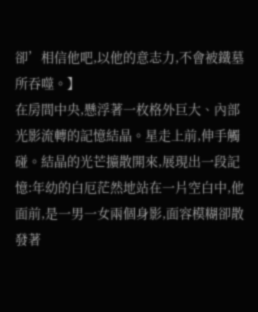卻’相信他吧,以他的意志力,不會被鐵墓所吞噬。】
在房間中央,懸浮著一枚格外巨大、內部光影流轉的記憶結晶。星走上前,伸手觸碰。結晶的光芒擴散開來,展現出一段記憶:年幼的白厄茫然地站在一片空白中,他面前,是一男一女兩個身影,面容模糊卻散發著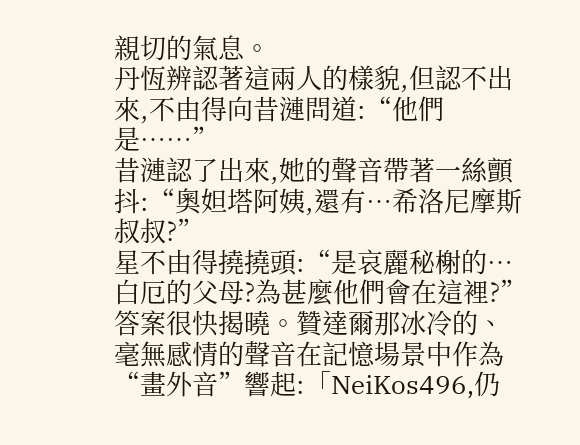親切的氣息。
丹恆辨認著這兩人的樣貌,但認不出來,不由得向昔漣問道:“他們是……”
昔漣認了出來,她的聲音帶著一絲顫抖:“奧妲塔阿姨,還有…希洛尼摩斯叔叔?”
星不由得撓撓頭:“是哀麗秘榭的…白厄的父母?為甚麼他們會在這裡?”
答案很快揭曉。贊達爾那冰冷的、毫無感情的聲音在記憶場景中作為“畫外音”響起:「NeiKos496,仍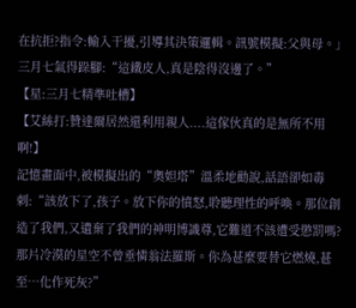在抗拒?指令:輸入干擾,引導其決策邏輯。訊號模擬:父與母。」
三月七氣得跺腳:“這鐵皮人,真是陰得沒邊了。”
【星:三月七精準吐槽】
【艾絲打:贊達爾居然還利用親人....這傢伙真的是無所不用啊!】
記憶畫面中,被模擬出的“奧妲塔”溫柔地勸說,話語卻如毒刺:“該放下了,孩子。放下你的憤怒,聆聽理性的呼喚。那位創造了我們,又遺棄了我們的神明博識尊,它難道不該遭受懲罰嗎?那片冷漠的星空不曾垂憐翁法羅斯。你為甚麼要替它燃燒,甚至…化作死灰?”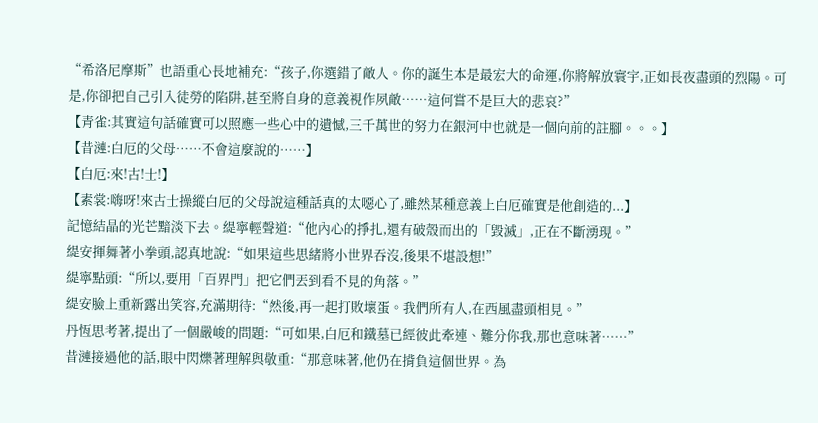“希洛尼摩斯”也語重心長地補充:“孩子,你選錯了敵人。你的誕生本是最宏大的命運,你將解放寰宇,正如長夜盡頭的烈陽。可是,你卻把自己引入徒勞的陷阱,甚至將自身的意義視作夙敵……這何嘗不是巨大的悲哀?”
【青雀:其實這句話確實可以照應一些心中的遺憾,三千萬世的努力在銀河中也就是一個向前的註腳。。。】
【昔漣:白厄的父母……不會這麼說的……】
【白厄:來!古!士!】
【素裳:嗨呀!來古士操縱白厄的父母說這種話真的太噁心了,雖然某種意義上白厄確實是他創造的...】
記憶結晶的光芒黯淡下去。緹寧輕聲道:“他內心的掙扎,還有破殼而出的「毀滅」,正在不斷湧現。”
緹安揮舞著小拳頭,認真地說:“如果這些思緒將小世界吞沒,後果不堪設想!”
緹寧點頭:“所以,要用「百界門」把它們丟到看不見的角落。”
緹安臉上重新露出笑容,充滿期待:“然後,再一起打敗壞蛋。我們所有人,在西風盡頭相見。”
丹恆思考著,提出了一個嚴峻的問題:“可如果,白厄和鐵墓已經彼此牽連、難分你我,那也意味著……”
昔漣接過他的話,眼中閃爍著理解與敬重:“那意味著,他仍在揹負這個世界。為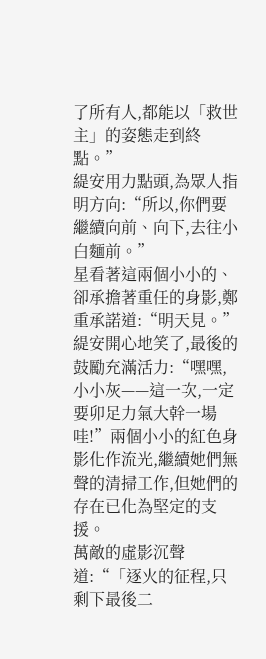了所有人,都能以「救世主」的姿態走到終點。”
緹安用力點頭,為眾人指明方向:“所以,你們要繼續向前、向下,去往小白麵前。”
星看著這兩個小小的、卻承擔著重任的身影,鄭重承諾道:“明天見。”
緹安開心地笑了,最後的鼓勵充滿活力:“嘿嘿,小小灰——這一次,一定要卯足力氣大幹一場哇!”兩個小小的紅色身影化作流光,繼續她們無聲的清掃工作,但她們的存在已化為堅定的支援。
萬敵的虛影沉聲道:“「逐火的征程,只剩下最後二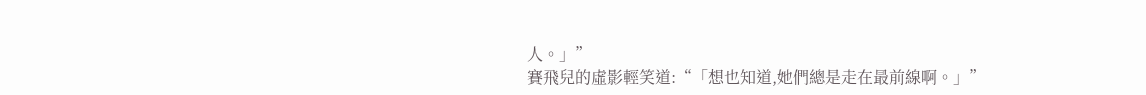人。」”
賽飛兒的虛影輕笑道:“「想也知道,她們總是走在最前線啊。」”